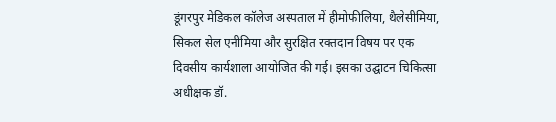डूंगरपुर मेडिकल कॉलेज अस्पताल में हीमोफीलिया, थैलेसीमिया, सिकल सेल एनीमिया और सुरक्षित रक्तदान विषय पर एक दिवसीय कार्यशाला आयोजित की गई। इसका उद्घाटन चिकित्सा अधीक्षक डॉ.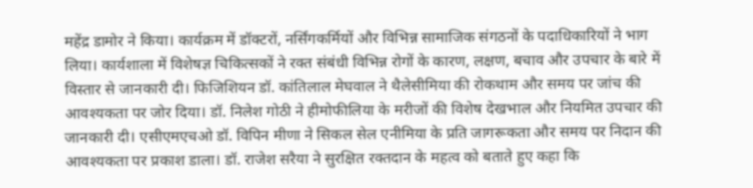महेंद्र डामोर ने किया। कार्यक्रम में डॉक्टरों, नर्सिंगकर्मियों और विभिन्न सामाजिक संगठनों के पदाधिकारियों ने भाग लिया। कार्यशाला में विशेषज्ञ चिकित्सकों ने रक्त संबंधी विभिन्न रोगों के कारण, लक्षण, बचाव और उपचार के बारे में विस्तार से जानकारी दी। फिजिशियन डॉ. कांतिलाल मेघवाल ने थैलेसीमिया की रोकथाम और समय पर जांच की आवश्यकता पर जोर दिया। डॉ. निलेश गोठी ने हीमोफीलिया के मरीजों की विशेष देखभाल और नियमित उपचार की जानकारी दी। एसीएमएचओ डॉ. विपिन मीणा ने सिकल सेल एनीमिया के प्रति जागरूकता और समय पर निदान की आवश्यकता पर प्रकाश डाला। डॉ. राजेश सरैया ने सुरक्षित रक्तदान के महत्व को बताते हुए कहा कि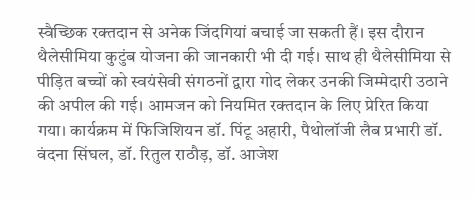स्वैच्छिक रक्तदान से अनेक जिंदगियां बचाई जा सकती हैं। इस दौरान थैलेसीमिया कुटुंब योजना की जानकारी भी दी गई। साथ ही थैलेसीमिया से पीड़ित बच्चों को स्वयंसेवी संगठनों द्वारा गोद लेकर उनकी जिम्मेदारी उठाने की अपील की गई। आमजन को नियमित रक्तदान के लिए प्रेरित किया गया। कार्यक्रम में फिजिशियन डॉ. पिंटू अहारी, पैथोलॉजी लैब प्रभारी डॉ. वंदना सिंघल, डॉ. रितुल राठौड़, डॉ. आजेश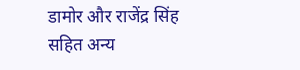डामोर और राजेंद्र सिंह सहित अन्य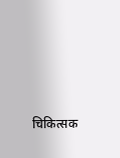चिकित्सक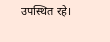उपस्थित रहे।